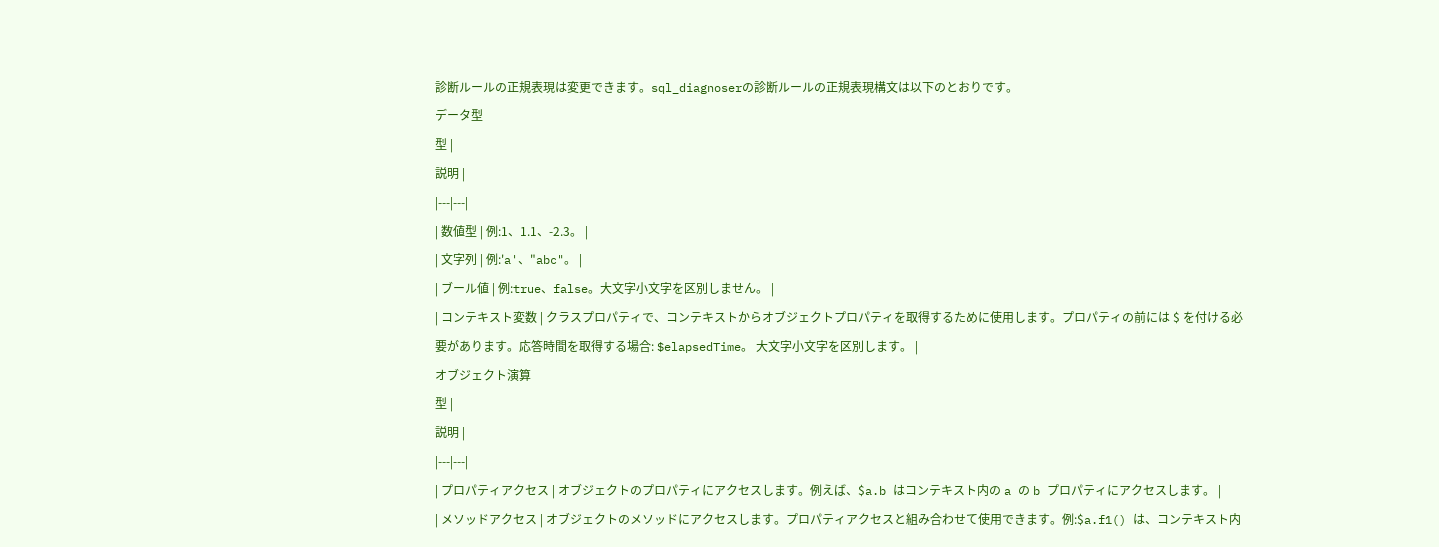診断ルールの正規表現は変更できます。sql_diagnoserの診断ルールの正規表現構文は以下のとおりです。
データ型
型 |
説明 |
|---|---|
| 数値型 | 例:1、1.1、-2.3。 |
| 文字列 | 例:'a'、"abc"。 |
| ブール値 | 例:true、false。大文字小文字を区別しません。 |
| コンテキスト変数 | クラスプロパティで、コンテキストからオブジェクトプロパティを取得するために使用します。プロパティの前には $ を付ける必要があります。応答時間を取得する場合: $elapsedTime。 大文字小文字を区別します。 |
オブジェクト演算
型 |
説明 |
|---|---|
| プロパティアクセス | オブジェクトのプロパティにアクセスします。例えば、$a.b はコンテキスト内の a の b プロパティにアクセスします。 |
| メソッドアクセス | オブジェクトのメソッドにアクセスします。プロパティアクセスと組み合わせて使用できます。例:$a.f1() は、コンテキスト内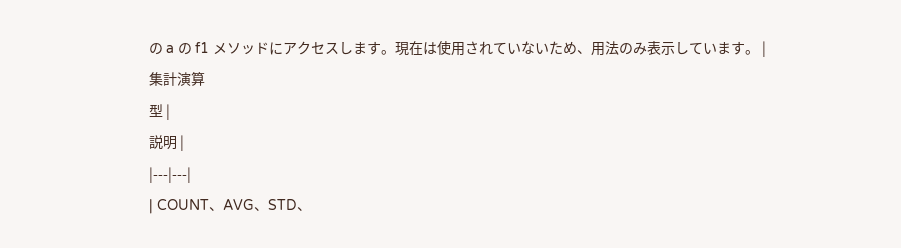の a の f1 メソッドにアクセスします。現在は使用されていないため、用法のみ表示しています。 |
集計演算
型 |
説明 |
|---|---|
| COUNT、AVG、STD、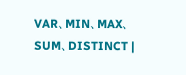VAR、MIN、MAX、SUM、DISTINCT |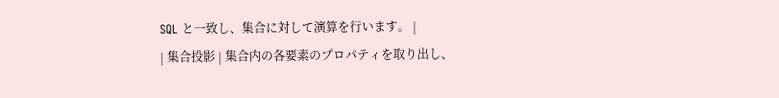SQL と一致し、集合に対して演算を行います。 |
| 集合投影 | 集合内の各要素のプロパティを取り出し、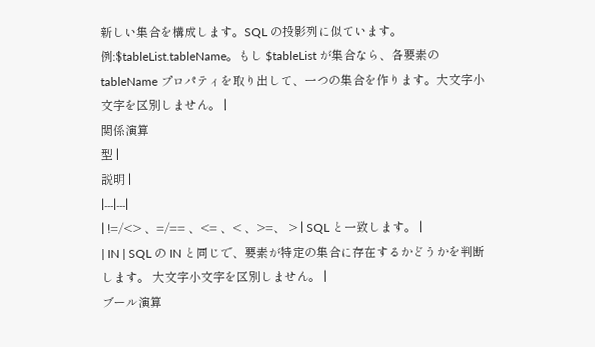新しい集合を構成します。SQL の投影列に似ています。例:$tableList.tableName。もし $tableList が集合なら、各要素の tableName プロパティを取り出して、一つの集合を作ります。大文字小文字を区別しません。 |
関係演算
型 |
説明 |
|---|---|
| !=/<> 、=/== 、<= 、< 、>=、 > | SQL と一致します。 |
| IN | SQL の IN と同じで、要素が特定の集合に存在するかどうかを判断します。 大文字小文字を区別しません。 |
ブール演算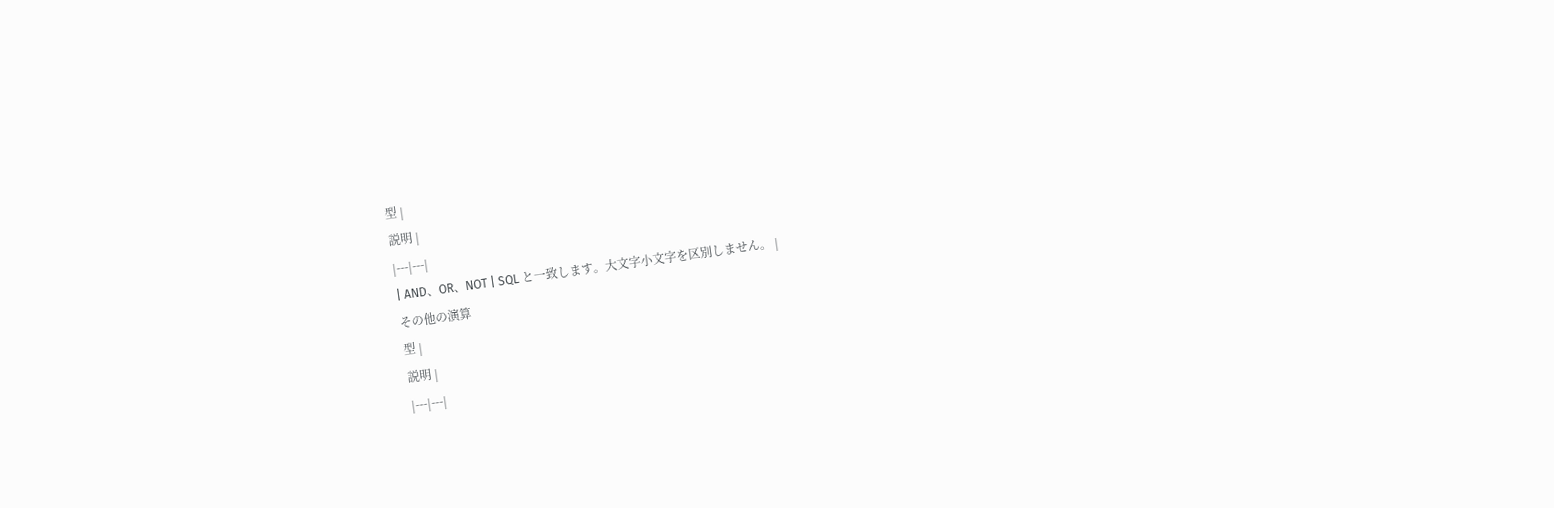型 |
説明 |
|---|---|
| AND、OR、NOT | SQL と一致します。大文字小文字を区別しません。 |
その他の演算
型 |
説明 |
|---|---|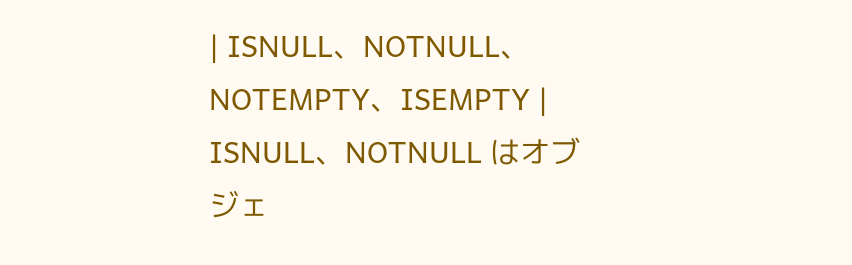| ISNULL、NOTNULL、NOTEMPTY、ISEMPTY | ISNULL、NOTNULL はオブジェ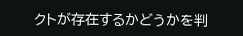クトが存在するかどうかを判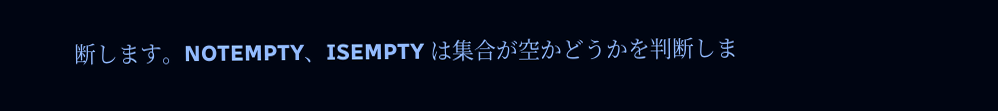断します。NOTEMPTY、ISEMPTY は集合が空かどうかを判断しま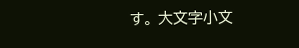す。 大文字小文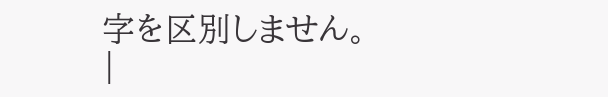字を区別しません。 |